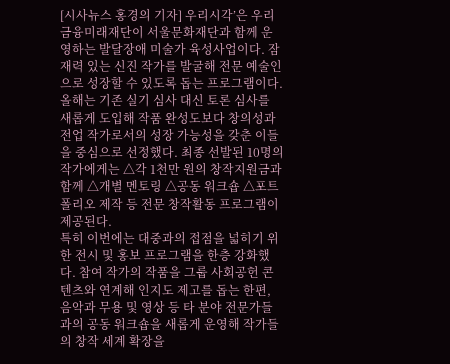[시사뉴스 홍경의 기자] 우리시각’은 우리금융미래재단이 서울문화재단과 함께 운영하는 발달장애 미술가 육성사업이다. 잠재력 있는 신진 작가를 발굴해 전문 예술인으로 성장할 수 있도록 돕는 프로그램이다.
올해는 기존 실기 심사 대신 토론 심사를 새롭게 도입해 작품 완성도보다 창의성과 전업 작가로서의 성장 가능성을 갖춘 이들을 중심으로 선정했다. 최종 선발된 10명의 작가에게는 △각 1천만 원의 창작지원금과 함께 △개별 멘토링 △공동 워크숍 △포트폴리오 제작 등 전문 창작활동 프로그램이 제공된다.
특히 이번에는 대중과의 접점을 넓히기 위한 전시 및 홍보 프로그램을 한층 강화했다. 참여 작가의 작품을 그룹 사회공헌 콘텐츠와 연계해 인지도 제고를 돕는 한편, 음악과 무용 및 영상 등 타 분야 전문가들과의 공동 워크숍을 새롭게 운영해 작가들의 창작 세계 확장을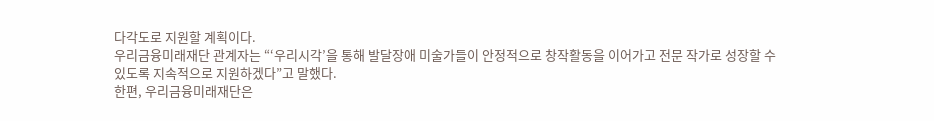다각도로 지원할 계획이다.
우리금융미래재단 관계자는 “‘우리시각’을 통해 발달장애 미술가들이 안정적으로 창작활동을 이어가고 전문 작가로 성장할 수 있도록 지속적으로 지원하겠다”고 말했다.
한편, 우리금융미래재단은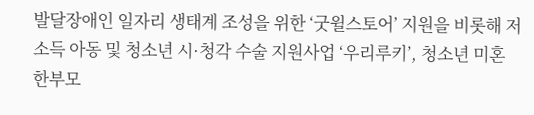발달장애인 일자리 생태계 조성을 위한 ‘굿윌스토어’ 지원을 비롯해 저소득 아동 및 청소년 시·청각 수술 지원사업 ‘우리루키’, 청소년 미혼 한부모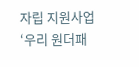자립 지원사업 ‘우리 원더패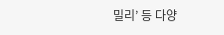밀리’ 등 다양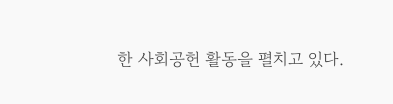한 사회공헌 활동을 펼치고 있다.